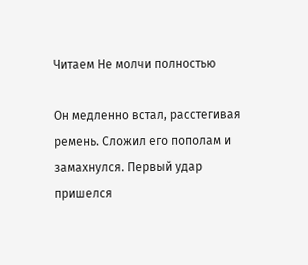Читаем Не молчи полностью

Он медленно встал, расстегивая ремень. Сложил его пополам и замахнулся. Первый удар пришелся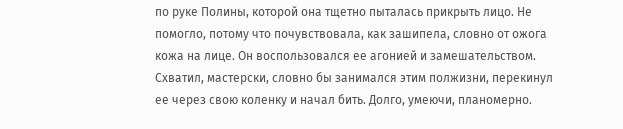по руке Полины, которой она тщетно пыталась прикрыть лицо. Не помогло, потому что почувствовала, как зашипела, словно от ожога кожа на лице. Он воспользовался ее агонией и замешательством. Схватил, мастерски, словно бы занимался этим полжизни, перекинул ее через свою коленку и начал бить. Долго, умеючи, планомерно.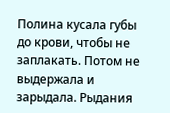Полина кусала губы до крови, чтобы не заплакать. Потом не выдержала и зарыдала. Рыдания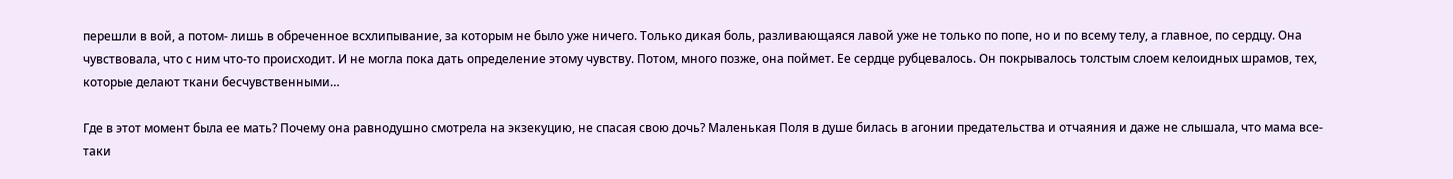перешли в вой, а потом- лишь в обреченное всхлипывание, за которым не было уже ничего. Только дикая боль, разливающаяся лавой уже не только по попе, но и по всему телу, а главное, по сердцу. Она чувствовала, что с ним что-то происходит. И не могла пока дать определение этому чувству. Потом, много позже, она поймет. Ее сердце рубцевалось. Он покрывалось толстым слоем келоидных шрамов, тех, которые делают ткани бесчувственными…

Где в этот момент была ее мать? Почему она равнодушно смотрела на экзекуцию, не спасая свою дочь? Маленькая Поля в душе билась в агонии предательства и отчаяния и даже не слышала, что мама все-таки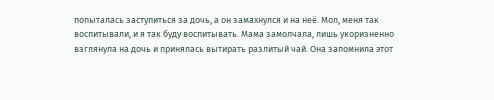попыталась заступиться за дочь, а он замахнулся и на неё. Мол, меня так воспитывали, и я так буду воспитывать. Мама замолчала, лишь укоризненно взглянула на дочь и принялась вытирать разлитый чай. Она запомнила этот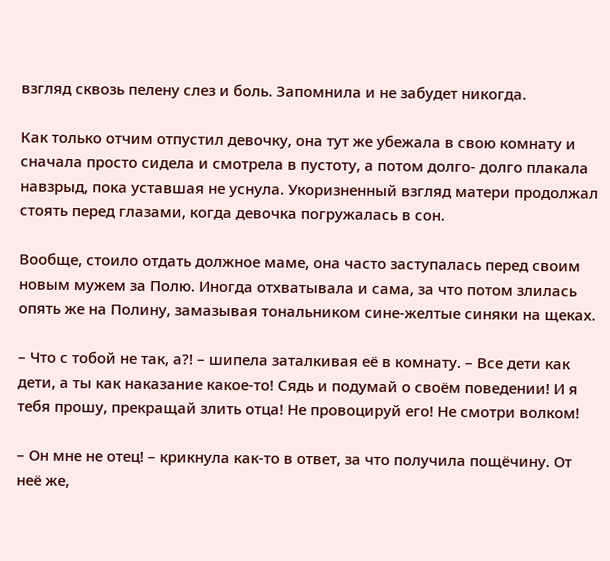взгляд сквозь пелену слез и боль. Запомнила и не забудет никогда.

Как только отчим отпустил девочку, она тут же убежала в свою комнату и сначала просто сидела и смотрела в пустоту, а потом долго- долго плакала навзрыд, пока уставшая не уснула. Укоризненный взгляд матери продолжал стоять перед глазами, когда девочка погружалась в сон.

Вообще, стоило отдать должное маме, она часто заступалась перед своим новым мужем за Полю. Иногда отхватывала и сама, за что потом злилась опять же на Полину, замазывая тональником сине-желтые синяки на щеках.

– Что с тобой не так, а?! – шипела заталкивая её в комнату. – Все дети как дети, а ты как наказание какое-то! Сядь и подумай о своём поведении! И я тебя прошу, прекращай злить отца! Не провоцируй его! Не смотри волком!

– Он мне не отец! – крикнула как-то в ответ, за что получила пощёчину. От неё же,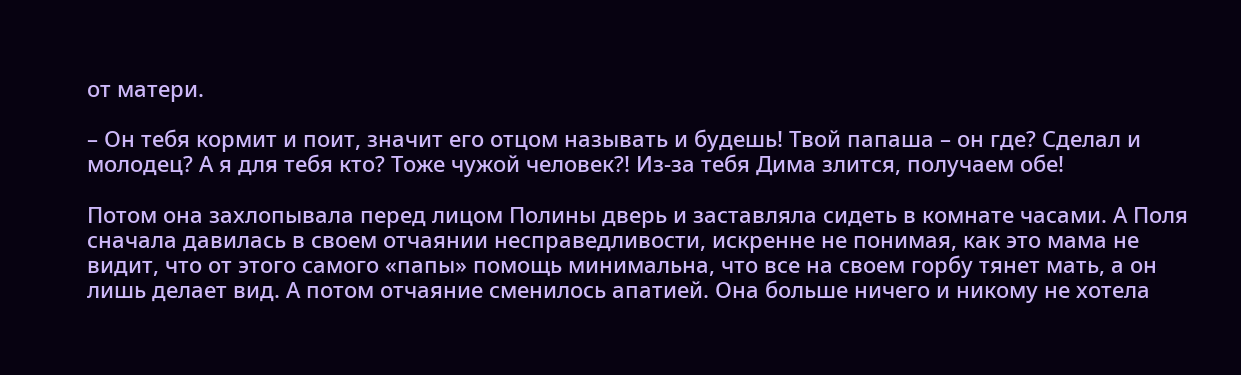от матери.

– Он тебя кормит и поит, значит его отцом называть и будешь! Твой папаша – он где? Сделал и молодец? А я для тебя кто? Тоже чужой человек?! Из-за тебя Дима злится, получаем обе!

Потом она захлопывала перед лицом Полины дверь и заставляла сидеть в комнате часами. А Поля сначала давилась в своем отчаянии несправедливости, искренне не понимая, как это мама не видит, что от этого самого «папы» помощь минимальна, что все на своем горбу тянет мать, а он лишь делает вид. А потом отчаяние сменилось апатией. Она больше ничего и никому не хотела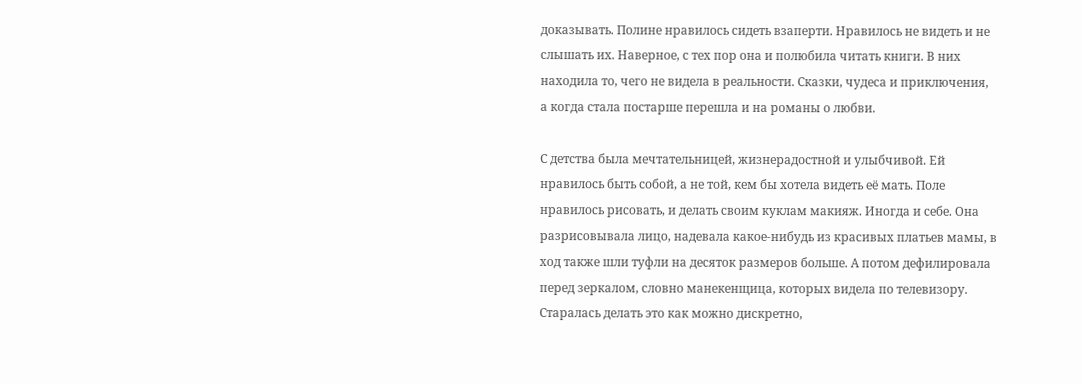доказывать. Полине нравилось сидеть взаперти. Нравилось не видеть и не слышать их. Наверное, с тех пор она и полюбила читать книги. В них находила то, чего не видела в реальности. Сказки, чудеса и приключения, а когда стала постарше перешла и на романы о любви.

С детства была мечтательницей, жизнерадостной и улыбчивой. Ей нравилось быть собой, а не той, кем бы хотела видеть её мать. Поле нравилось рисовать, и делать своим куклам макияж. Иногда и себе. Она разрисовывала лицо, надевала какое-нибудь из красивых платьев мамы, в ход также шли туфли на десяток размеров больше. А потом дефилировала перед зеркалом, словно манекенщица, которых видела по телевизору. Старалась делать это как можно дискретно,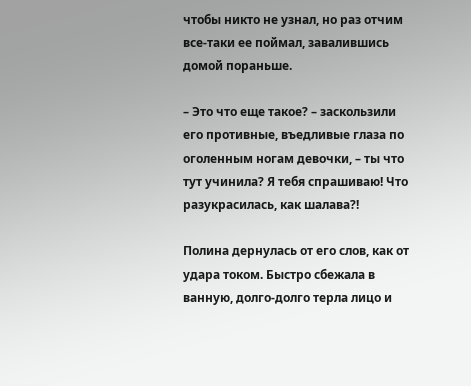чтобы никто не узнал, но раз отчим все-таки ее поймал, завалившись домой пораньше.

– Это что еще такое? – заскользили его противные, въедливые глаза по оголенным ногам девочки, – ты что тут учинила? Я тебя спрашиваю! Что разукрасилась, как шалава?!

Полина дернулась от его слов, как от удара током. Быстро сбежала в ванную, долго-долго терла лицо и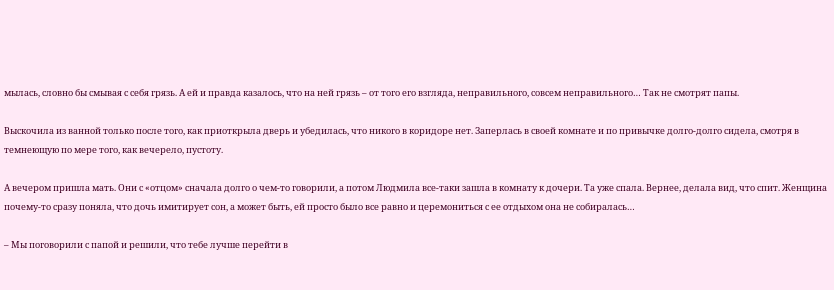мылась, словно бы смывая с себя грязь. А ей и правда казалось, что на ней грязь – от того его взгляда, неправильного, совсем неправильного… Так не смотрят папы.

Выскочила из ванной только после того, как приоткрыла дверь и убедилась, что никого в коридоре нет. Заперлась в своей комнате и по привычке долго-долго сидела, смотря в темнеющую по мере того, как вечерело, пустоту.

А вечером пришла мать. Они с «отцом» сначала долго о чем-то говорили, а потом Людмила все-таки зашла в комнату к дочери. Та уже спала. Вернее, делала вид, что спит. Женщина почему-то сразу поняла, что дочь имитирует сон, а может быть, ей просто было все равно и церемониться с ее отдыхом она не собиралась…

– Мы поговорили с папой и решили, что тебе лучше перейти в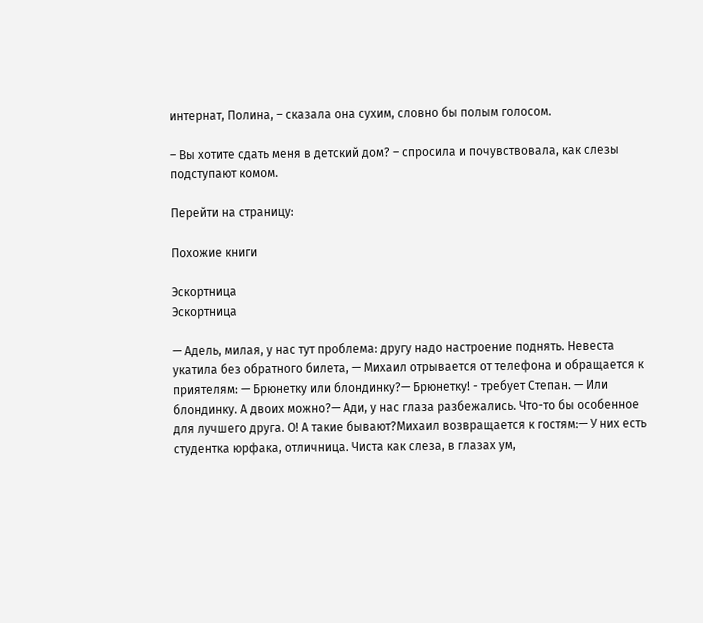интернат, Полина, – сказала она сухим, словно бы полым голосом.

– Вы хотите сдать меня в детский дом? – спросила и почувствовала, как слезы подступают комом.

Перейти на страницу:

Похожие книги

Эскортница
Эскортница

— Адель, милая, у нас тут проблема: другу надо настроение поднять. Невеста укатила без обратного билета, — Михаил отрывается от телефона и обращается к приятелям: — Брюнетку или блондинку?— Брюнетку! - требует Степан. — Или блондинку. А двоих можно?— Ади, у нас глаза разбежались. Что-то бы особенное для лучшего друга. О! А такие бывают?Михаил возвращается к гостям:— У них есть студентка юрфака, отличница. Чиста как слеза, в глазах ум,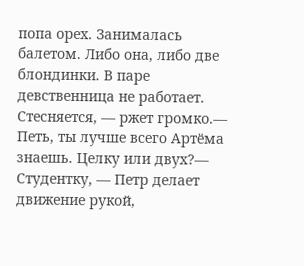попа орех. Занималась балетом. Либо она, либо две блондинки. В паре девственница не работает. Стесняется, — ржет громко.— Петь, ты лучше всего Артёма знаешь. Целку или двух?— Студентку, — Петр делает движение рукой,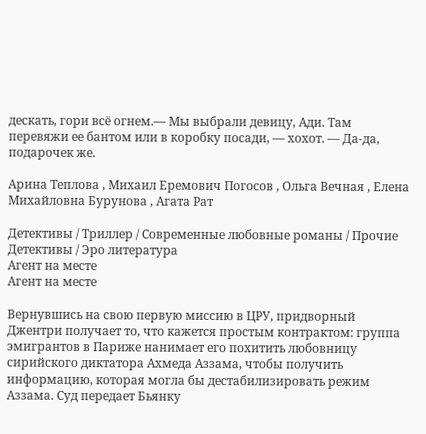дескать, гори всё огнем.— Мы выбрали девицу, Ади. Там перевяжи ее бантом или в коробку посади, — хохот. — Да-да, подарочек же.

Арина Теплова , Михаил Еремович Погосов , Ольга Вечная , Елена Михайловна Бурунова , Агата Рат

Детективы / Триллер / Современные любовные романы / Прочие Детективы / Эро литература
Агент на месте
Агент на месте

Вернувшись на свою первую миссию в ЦРУ, придворный Джентри получает то, что кажется простым контрактом: группа эмигрантов в Париже нанимает его похитить любовницу сирийского диктатора Ахмеда Аззама, чтобы получить информацию, которая могла бы дестабилизировать режим Аззама. Суд передает Бьянку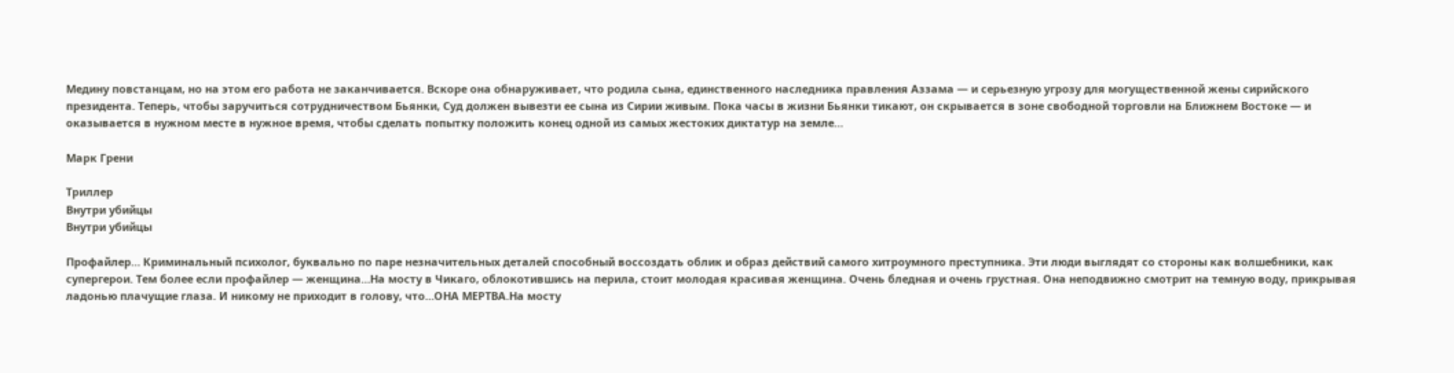Медину повстанцам, но на этом его работа не заканчивается. Вскоре она обнаруживает, что родила сына, единственного наследника правления Аззама — и серьезную угрозу для могущественной жены сирийского президента. Теперь, чтобы заручиться сотрудничеством Бьянки, Суд должен вывезти ее сына из Сирии живым. Пока часы в жизни Бьянки тикают, он скрывается в зоне свободной торговли на Ближнем Востоке — и оказывается в нужном месте в нужное время, чтобы сделать попытку положить конец одной из самых жестоких диктатур на земле…

Марк Грени

Триллер
Внутри убийцы
Внутри убийцы

Профайлер… Криминальный психолог, буквально по паре незначительных деталей способный воссоздать облик и образ действий самого хитроумного преступника. Эти люди выглядят со стороны как волшебники, как супергерои. Тем более если профайлер — женщина…На мосту в Чикаго, облокотившись на перила, стоит молодая красивая женщина. Очень бледная и очень грустная. Она неподвижно смотрит на темную воду, прикрывая ладонью плачущие глаза. И никому не приходит в голову, что…ОНА МЕРТВА.На мосту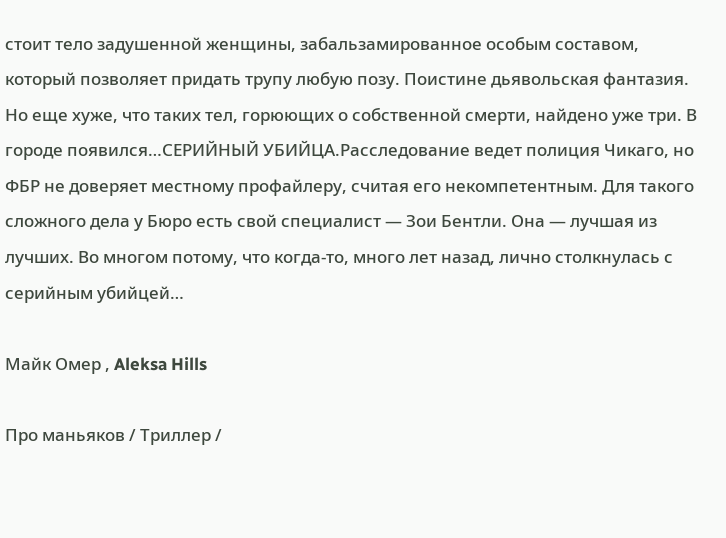стоит тело задушенной женщины, забальзамированное особым составом, который позволяет придать трупу любую позу. Поистине дьявольская фантазия. Но еще хуже, что таких тел, горюющих о собственной смерти, найдено уже три. В городе появился…СЕРИЙНЫЙ УБИЙЦА.Расследование ведет полиция Чикаго, но ФБР не доверяет местному профайлеру, считая его некомпетентным. Для такого сложного дела у Бюро есть свой специалист — Зои Бентли. Она — лучшая из лучших. Во многом потому, что когда-то, много лет назад, лично столкнулась с серийным убийцей…

Майк Омер , Aleksa Hills

Про маньяков / Триллер /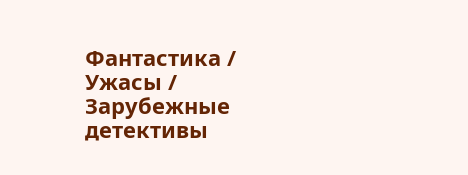Фантастика / Ужасы / Зарубежные детективы